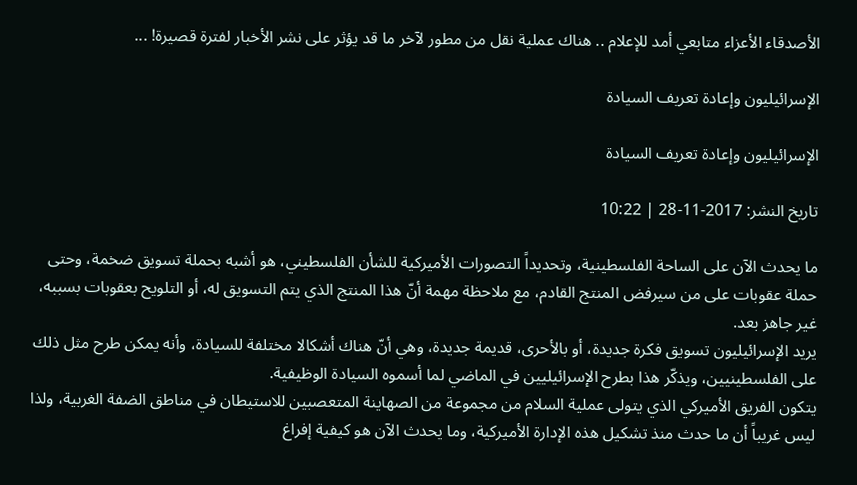الأصدقاء الأعزاء متابعي أمد للإعلام .. هناك عملية نقل من مطور لآخر ما قد يؤثر على نشر الأخبار لفترة قصيرة! ...

الإسرائيليون وإعادة تعريف السيادة

الإسرائيليون وإعادة تعريف السيادة

تاريخ النشر: 2017-11-28 | 10:22

ما يحدث الآن على الساحة الفلسطينية، وتحديداً التصورات الأميركية للشأن الفلسطيني، هو أشبه بحملة تسويق ضخمة، وحتى حملة عقوبات على من سيرفض المنتج القادم، مع ملاحظة مهمة أنّ هذا المنتج الذي يتم التسويق له، أو التلويح بعقوبات بسببه، غير جاهز بعد.
يريد الإسرائيليون تسويق فكرة جديدة، أو بالأحرى، قديمة جديدة، وهي أنّ هناك أشكالا مختلفة للسيادة، وأنه يمكن طرح مثل ذلك على الفلسطينيين، ويذكّر هذا بطرح الإسرائيليين في الماضي لما أسموه السيادة الوظيفية.
يتكون الفريق الأميركي الذي يتولى عملية السلام من مجموعة من الصهاينة المتعصبين للاستيطان في مناطق الضفة الغربية، ولذا ليس غريباً أن ما حدث منذ تشكيل هذه الإدارة الأميركية، وما يحدث الآن هو كيفية إفراغ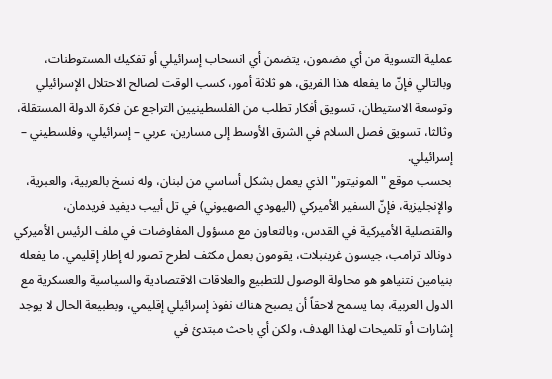عملية التسوية من أي مضمون، يتضمن أي انسحاب إسرائيلي أو تفكيك المستوطنات، وبالتالي فإنّ ما يفعله هذا الفريق، هو ثلاثة أمور، كسب الوقت لصالح الاحتلال الإسرائيلي وتوسعة الاستيطان، تسويق أفكار تطلب من الفلسطينيين التراجع عن فكرة الدولة المستقلة، وثالثا، تسويق فصل السلام في الشرق الأوسط إلى مسارين، عربي – إسرائيلي، وفلسطيني – إسرائيلي.
بحسب موقع "المونيتور" الذي يعمل بشكل أساسي من لبنان، وله نسخ بالعربية، والعبرية، والإنجليزية، فإنّ السفير الأميركي (اليهودي الصهيوني) في تل أبيب ديفيد فريدمان، والقنصلية الأميركية في القدس، وبالتعاون مع مسؤول المفاوضات في ملف الرئيس الأميركي دونالد ترامب، جيسون غرينبلات، يقومون بعمل مكثف لطرح تصور له إطار إقليمي. ما يفعله بنيامين نتنياهو هو محاولة الوصول للتطبيع والعلاقات الاقتصادية والسياسية والعسكرية مع الدول العربية، بما يسمح لاحقاً أن يصبح هناك نفوذ إسرائيلي إقليمي، وبطبيعة الحال لا يوجد إشارات أو تلميحات لهذا الهدف، ولكن أي باحث مبتدئ في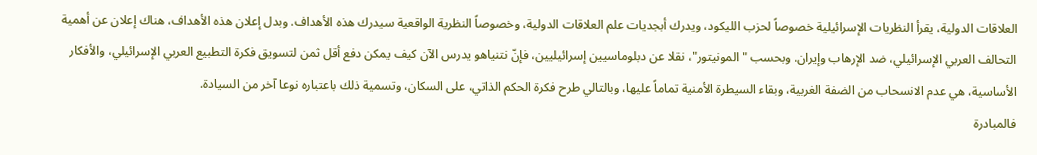العلاقات الدولية، يقرأ النظريات الإسرائيلية خصوصاً لحزب الليكود، ويدرك أبجديات علم العلاقات الدولية، وخصوصاً النظرية الواقعية سيدرك هذه الأهداف. وبدل إعلان هذه الأهداف، هناك إعلان عن أهمية التحالف العربي الإسرائيلي، ضد الإرهاب وإيران. وبحسب "المونيتور"، نقلا عن دبلوماسيين إسرائيليين، فإنّ نتنياهو يدرس الآن كيف يمكن دفع أقل ثمن لتسويق فكرة التطبيع العربي الإسرائيلي، والأفكار الأساسية، هي عدم الانسحاب من الضفة الغربية، وبقاء السيطرة الأمنية تماماً عليها، وبالتالي طرح فكرة الحكم الذاتي، على السكان، وتسمية ذلك باعتباره نوعا آخر من السيادة.
فالمبادرة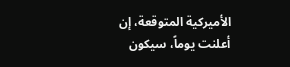الأميركية المتوقعة، إن أعلنت يوماً، سيكون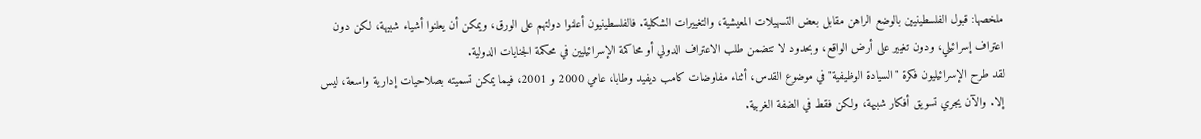ملخصها: قبول الفلسطينيين بالوضع الراهن مقابل بعض التسهيلات المعيشية، والتغييرات الشكلية. فالفلسطينيون أعلنوا دولتهم على الورق، ويمكن أن يعلنوا أشياء شبيهة، لكن دون اعتراف إسرائيلي، ودون تغيير على أرض الواقع، وبحدود لا تتضمن طلب الاعتراف الدولي أو محاكمة الإسرائيليين في محكمة الجنايات الدولية.
لقد طرح الإسرائيليون فكرة "السيادة الوظيفية" في موضوع القدس، أثناء مفاوضات كامب ديفيد وطابا، عامي 2000 و 2001، فيما يمكن تسميته بصلاحيات إدارية واسعة، ليس إلا. والآن يجري تسويق أفكار شبيهة، ولكن فقط في الضفة الغربية.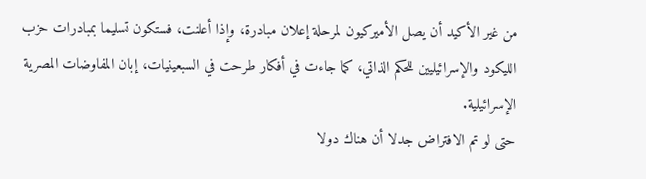من غير الأكيد أن يصل الأميركيون لمرحلة إعلان مبادرة، وإذا أعلنت، فستكون تسليما بمبادرات حزب الليكود والإسرائيليين للحكم الذاتي، كما جاءت في أفكار طرحت في السبعينيات، إبان المفاوضات المصرية الإسرائيلية.
حتى لو تم الافتراض جدلا أن هناك دولا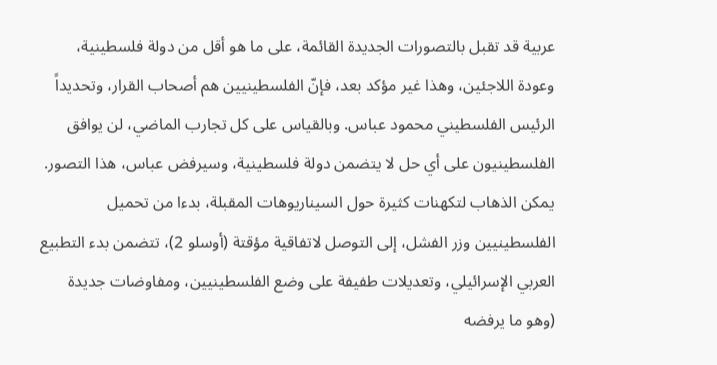عربية قد تقبل بالتصورات الجديدة القائمة، على ما هو أقل من دولة فلسطينية، وعودة اللاجئين، وهذا غير مؤكد بعد، فإنّ الفلسطينيين هم أصحاب القرار، وتحديداً الرئيس الفلسطيني محمود عباس. وبالقياس على كل تجارب الماضي، لن يوافق الفلسطينيون على أي حل لا يتضمن دولة فلسطينية، وسيرفض عباس، هذا التصور.
يمكن الذهاب لتكهنات كثيرة حول السيناريوهات المقبلة، بدءا من تحميل الفلسطينيين وزر الفشل، إلى التوصل لاتفاقية مؤقتة (أوسلو 2)، تتضمن بدء التطبيع العربي الإسرائيلي، وتعديلات طفيفة على وضع الفلسطينيين، ومفاوضات جديدة (وهو ما يرفضه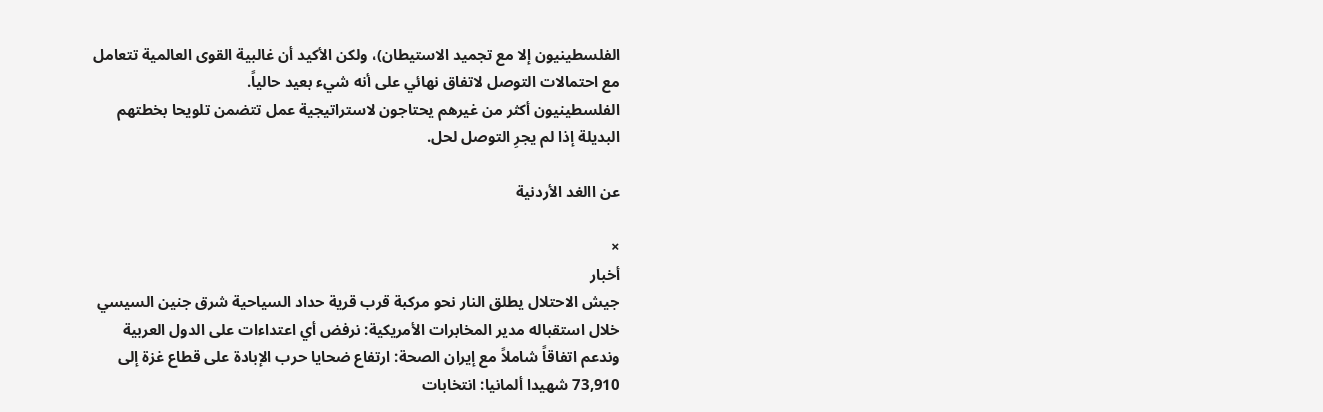الفلسطينيون إلا مع تجميد الاستيطان)، ولكن الأكيد أن غالبية القوى العالمية تتعامل مع احتمالات التوصل لاتفاق نهائي على أنه شيء بعيد حالياً.
الفلسطينيون أكثر من غيرهم يحتاجون لاستراتيجية عمل تتضمن تلويحا بخطتهم البديلة إذا لم يجرِ التوصل لحل.

عن االغد الأردنية

×
أخبار
جيش الاحتلال يطلق النار نحو مركبة قرب قرية حداد السياحية شرق جنين السيسي خلال استقباله مدير المخابرات الأمريكية: نرفض أي اعتداءات على الدول العربية وندعم اتفاقاً شاملاً مع إيران الصحة: ارتفاع ضحايا حرب الإبادة على قطاع غزة إلى 73,910 شهيدا ألمانيا: انتخابات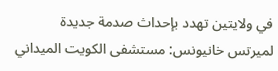في ولايتين تهدد بإحداث صدمة جديدة لميرتس خانيونس: مستشفى الكويت الميداني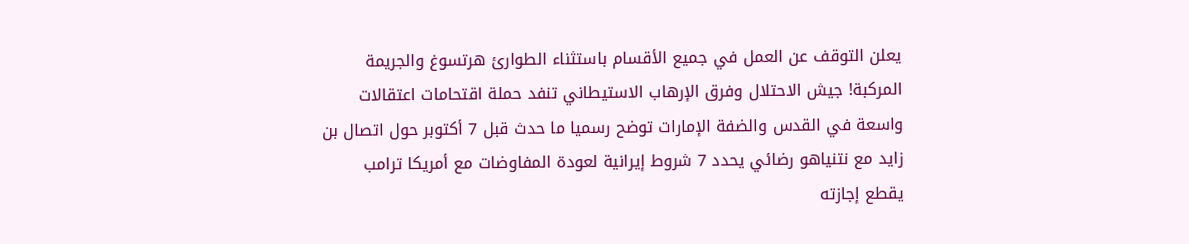يعلن التوقف عن العمل في جميع الأقسام باستثناء الطوارئ هرتسوغ والجريمة المركبة! جيش الاحتلال وفرق الإرهاب الاستيطاني تنفد حملة اقتحامات اعتقالات واسعة في القدس والضفة الإمارات توضح رسميا ما حدث قبل 7 أكتوبر حول اتصال بن زايد مع نتنياهو رضائي يحدد 7 شروط إيرانية لعودة المفاوضات مع أمريكا ترامب يقطع إجازته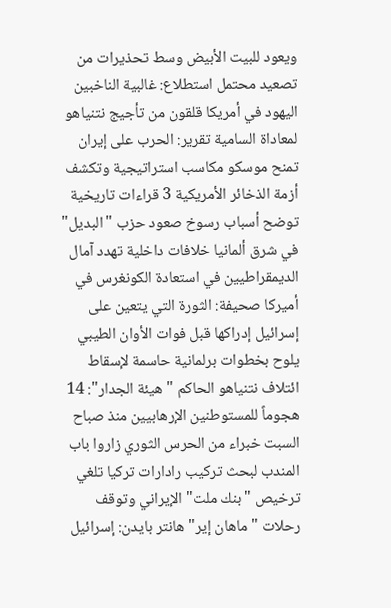ويعود للبيت الأبيض وسط تحذيرات من تصعيد محتمل استطلاع: غالبية الناخبين اليهود في أمريكا قلقون من تأجيج نتنياهو لمعاداة السامية تقرير: الحرب على إيران تمنح موسكو مكاسب استراتيجية وتكشف أزمة الذخائر الأمريكية 3 قراءات تاريخية توضح أسباب رسوخ صعود حزب "البديل" في شرق ألمانيا خلافات داخلية تهدد آمال الديمقراطيين في استعادة الكونغرس في أميركا صحيفة: الثورة التي يتعين على إسرائيل إدراكها قبل فوات الأوان الطيبي يلوح بخطوات برلمانية حاسمة لإسقاط ائتلاف نتنياهو الحاكم "هيئة الجدار": 14 هجوماً للمستوطنين الإرهابيين منذ صباح السبت خبراء من الحرس الثوري زاروا باب المندب لبحث تركيب رادارات تركيا تلغي ترخيص "بنك ملت" الإيراني وتوقف رحلات "ماهان إير" هانتر بايدن: إسرائيل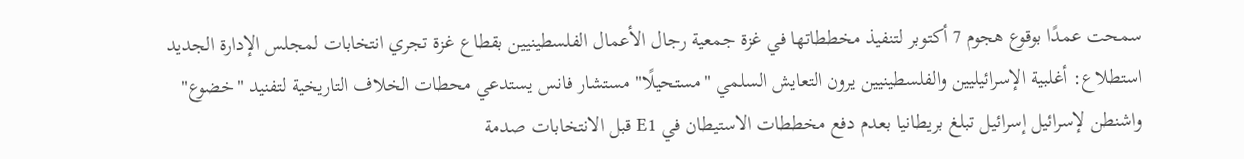سمحت عمدًا بوقوع هجوم 7 أكتوبر لتنفيذ مخططاتها في غزة جمعية رجال الأعمال الفلسطينيين بقطاع غزة تجري انتخابات لمجلس الإدارة الجديد استطلاع: أغلبية الإسرائيليين والفلسطينيين يرون التعايش السلمي "مستحيلًا" مستشار فانس يستدعي محطات الخلاف التاريخية لتفنيد "خضوع" واشنطن لإسرائيل إسرائيل تبلغ بريطانيا بعدم دفع مخططات الاستيطان في E1 قبل الانتخابات صدمة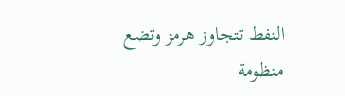النفط تتجاوز هرمز وتضع منظومة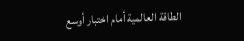الطاقة العالمية أمام اختبار أوسع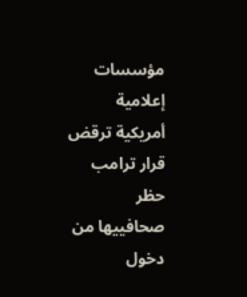مؤسسات إعلامية أمريكية ترقض قرار ترامب حظر صحافييها من دخول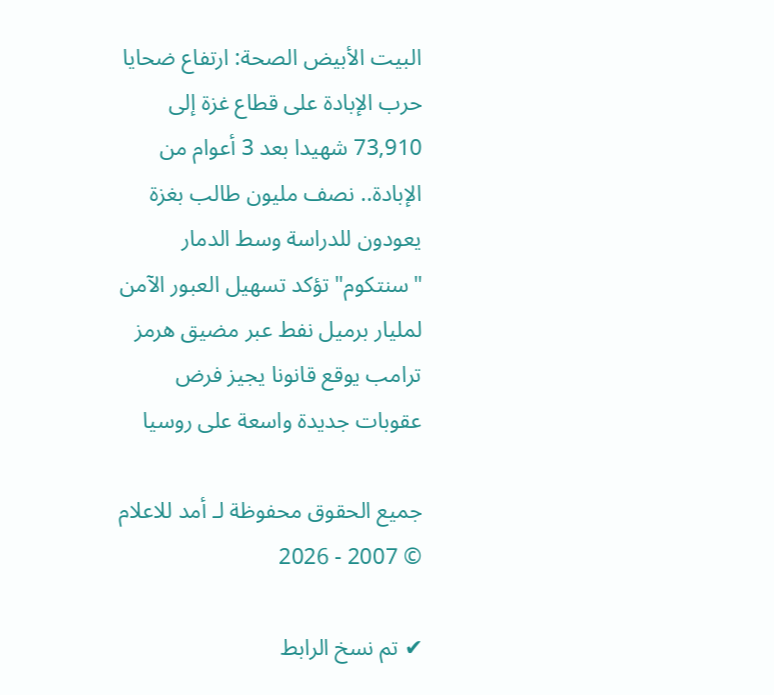البيت الأبيض الصحة: ارتفاع ضحايا حرب الإبادة على قطاع غزة إلى 73,910 شهيدا بعد 3 أعوام من الإبادة.. نصف مليون طالب بغزة يعودون للدراسة وسط الدمار "سنتكوم" تؤكد تسهيل العبور الآمن لمليار برميل نفط عبر مضيق هرمز ترامب يوقع قانونا يجيز فرض عقوبات جديدة واسعة على روسيا

جميع الحقوق محفوظة لـ أمد للاعلام © 2007 - 2026

✔ تم نسخ الرابط